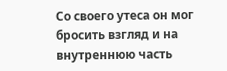Со своего утеса он мог бросить взгляд и на внутреннюю часть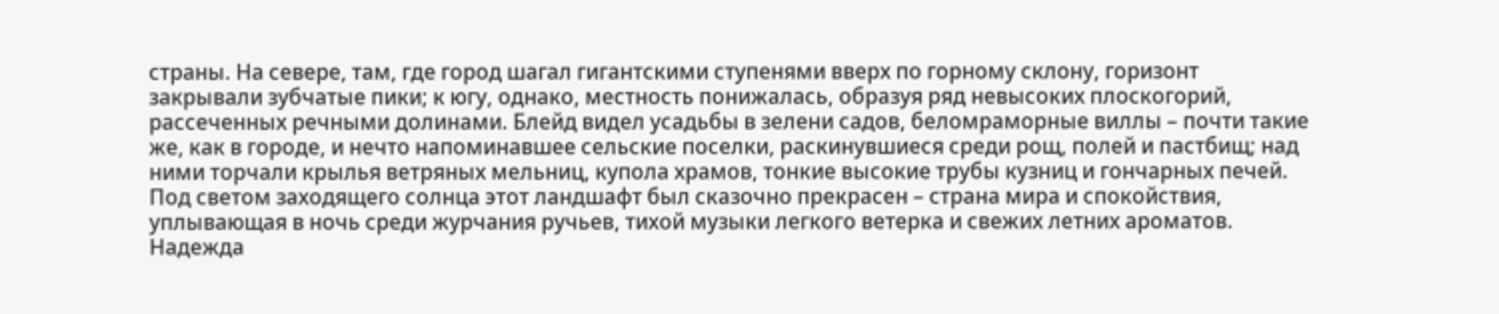страны. На севере, там, где город шагал гигантскими ступенями вверх по горному склону, горизонт закрывали зубчатые пики; к югу, однако, местность понижалась, образуя ряд невысоких плоскогорий, рассеченных речными долинами. Блейд видел усадьбы в зелени садов, беломраморные виллы – почти такие же, как в городе, и нечто напоминавшее сельские поселки, раскинувшиеся среди рощ, полей и пастбищ; над ними торчали крылья ветряных мельниц, купола храмов, тонкие высокие трубы кузниц и гончарных печей. Под светом заходящего солнца этот ландшафт был сказочно прекрасен – страна мира и спокойствия, уплывающая в ночь среди журчания ручьев, тихой музыки легкого ветерка и свежих летних ароматов. Надежда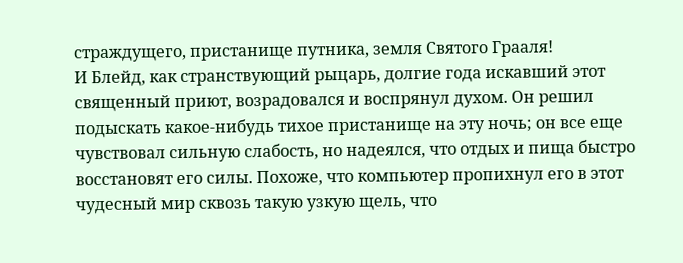страждущего, пристанище путника, земля Святого Грааля!
И Блейд, как странствующий рыцарь, долгие года искавший этот священный приют, возрадовался и воспрянул духом. Он решил подыскать какое-нибудь тихое пристанище на эту ночь; он все еще чувствовал сильную слабость, но надеялся, что отдых и пища быстро восстановят его силы. Похоже, что компьютер пропихнул его в этот чудесный мир сквозь такую узкую щель, что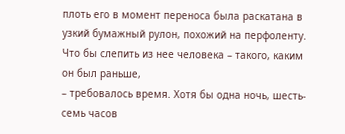плоть его в момент переноса была раскатана в узкий бумажный рулон, похожий на перфоленту. Что бы слепить из нее человека – такого, каким он был раньше,
– требовалось время. Хотя бы одна ночь, шесть-семь часов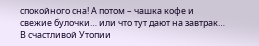спокойного сна! А потом – чашка кофе и свежие булочки… или что тут дают на завтрак… В счастливой Утопии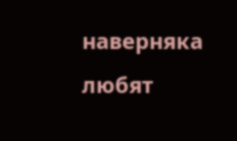наверняка любят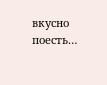вкусно поесть…